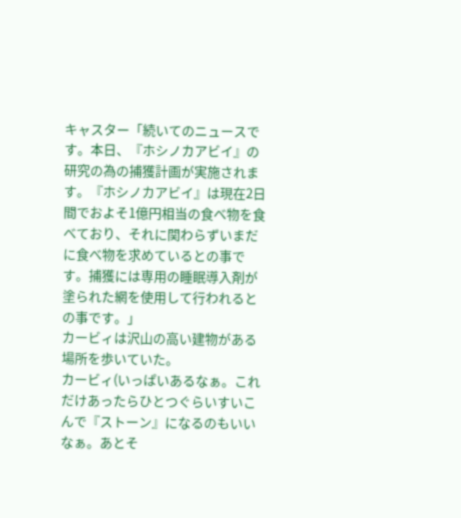キャスター「続いてのニュースです。本日、『ホシノカアビイ』の研究の為の捕獲計画が実施されます。『ホシノカアビイ』は現在2日間でおよそ1億円相当の食べ物を食べており、それに関わらずいまだに食べ物を求めているとの事です。捕獲には専用の睡眠導入剤が塗られた網を使用して行われるとの事です。」
カービィは沢山の高い建物がある場所を歩いていた。
カービィ(いっぱいあるなぁ。これだけあったらひとつぐらいすいこんで『ストーン』になるのもいいなぁ。あとそ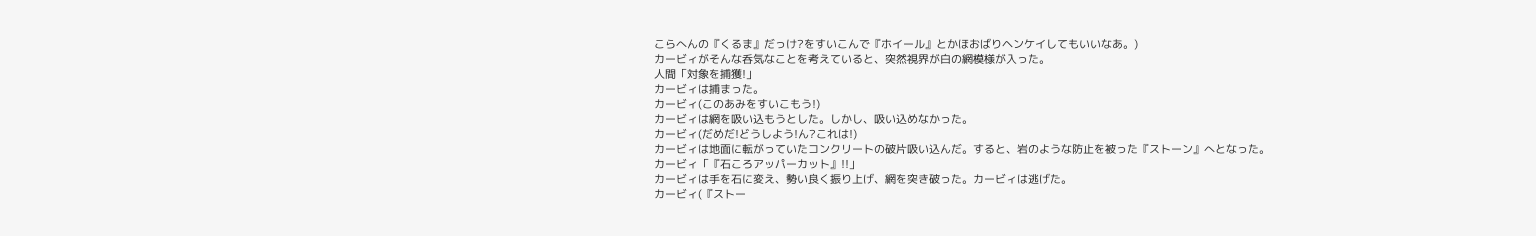こらへんの『くるま』だっけ?をすいこんで『ホイール』とかほおばりヘンケイしてもいいなあ。)
カービィがそんな呑気なことを考えていると、突然視界が白の網模様が入った。
人間「対象を捕獲!」
カービィは捕まった。
カービィ(このあみをすいこもう!)
カービィは網を吸い込もうとした。しかし、吸い込めなかった。
カービィ(だめだ!どうしよう!ん?これは!)
カービィは地面に転がっていたコンクリートの破片吸い込んだ。すると、岩のような防止を被った『ストーン』へとなった。
カービィ「『石ころアッパーカット』!!」
カービィは手を石に変え、勢い良く振り上げ、網を突き破った。カービィは逃げた。
カービィ(『ストー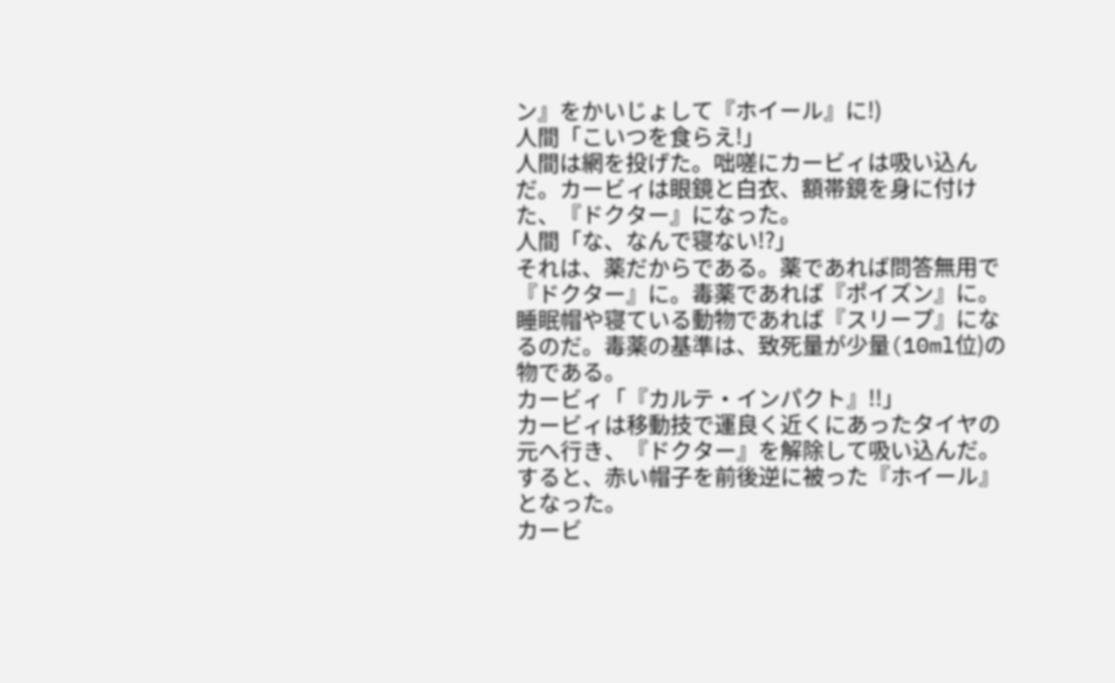ン』をかいじょして『ホイール』に!)
人間「こいつを食らえ!」
人間は網を投げた。咄嗟にカービィは吸い込んだ。カービィは眼鏡と白衣、額帯鏡を身に付けた、『ドクター』になった。
人間「な、なんで寝ない!?」
それは、薬だからである。薬であれば問答無用で『ドクター』に。毒薬であれば『ポイズン』に。睡眠帽や寝ている動物であれば『スリープ』になるのだ。毒薬の基準は、致死量が少量(10ml位)の物である。
カービィ「『カルテ・インパクト』!!」
カービィは移動技で運良く近くにあったタイヤの元へ行き、『ドクター』を解除して吸い込んだ。すると、赤い帽子を前後逆に被った『ホイール』となった。
カービ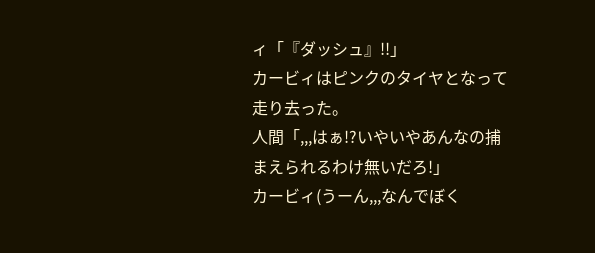ィ「『ダッシュ』!!」
カービィはピンクのタイヤとなって走り去った。
人間「,,,はぁ!?いやいやあんなの捕まえられるわけ無いだろ!」
カービィ(うーん,,,なんでぼく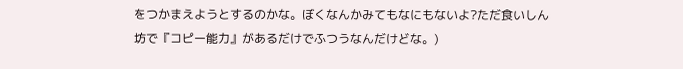をつかまえようとするのかな。ぼくなんかみてもなにもないよ?ただ食いしん坊で『コピー能力』があるだけでふつうなんだけどな。)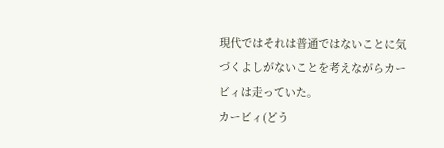現代ではそれは普通ではないことに気づくよしがないことを考えながらカービィは走っていた。
カービィ(どう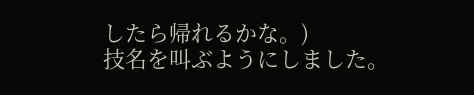したら帰れるかな。)
技名を叫ぶようにしました。